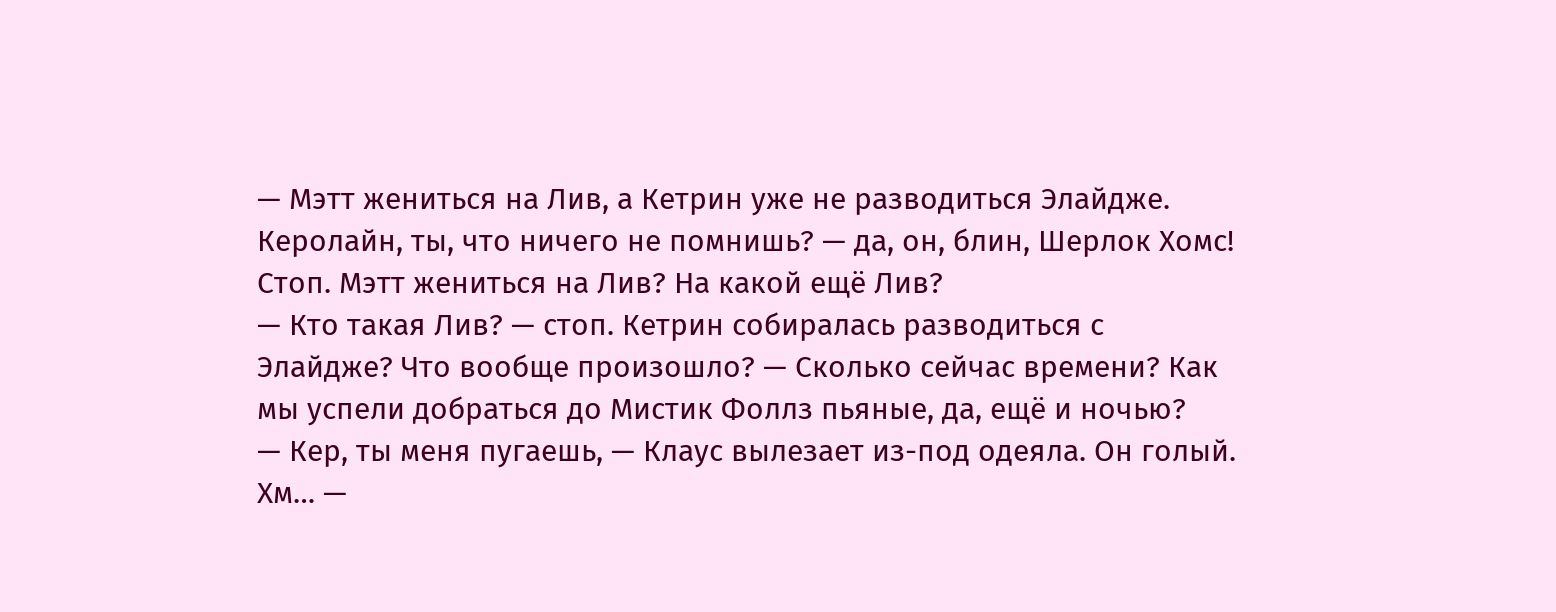— Мэтт жениться на Лив, а Кетрин уже не разводиться Элайдже. Керолайн, ты, что ничего не помнишь? — да, он, блин, Шерлок Хомс! Стоп. Мэтт жениться на Лив? На какой ещё Лив?
— Кто такая Лив? — стоп. Кетрин собиралась разводиться с Элайдже? Что вообще произошло? — Сколько сейчас времени? Как мы успели добраться до Мистик Фоллз пьяные, да, ещё и ночью?
— Кер, ты меня пугаешь, — Клаус вылезает из-под одеяла. Он голый. Хм… —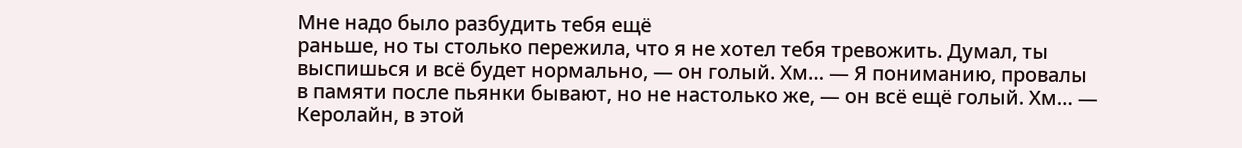Мне надо было разбудить тебя ещё
раньше, но ты столько пережила, что я не хотел тебя тревожить. Думал, ты выспишься и всё будет нормально, — он голый. Хм… — Я пониманию, провалы в памяти после пьянки бывают, но не настолько же, — он всё ещё голый. Хм… — Керолайн, в этой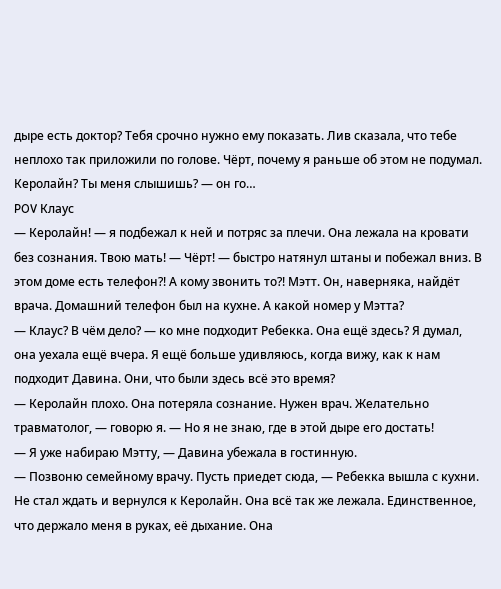дыре есть доктор? Тебя срочно нужно ему показать. Лив сказала, что тебе неплохо так приложили по голове. Чёрт, почему я раньше об этом не подумал. Керолайн? Ты меня слышишь? — он го…
POV Клаус
— Керолайн! — я подбежал к ней и потряс за плечи. Она лежала на кровати без сознания. Твою мать! — Чёрт! — быстро натянул штаны и побежал вниз. В этом доме есть телефон?! А кому звонить то?! Мэтт. Он, наверняка, найдёт врача. Домашний телефон был на кухне. А какой номер у Мэтта?
— Клаус? В чём дело? — ко мне подходит Ребекка. Она ещё здесь? Я думал, она уехала ещё вчера. Я ещё больше удивляюсь, когда вижу, как к нам подходит Давина. Они, что были здесь всё это время?
— Керолайн плохо. Она потеряла сознание. Нужен врач. Желательно травматолог, — говорю я. — Но я не знаю, где в этой дыре его достать!
— Я уже набираю Мэтту, — Давина убежала в гостинную.
— Позвоню семейному врачу. Пусть приедет сюда, — Ребекка вышла с кухни.
Не стал ждать и вернулся к Керолайн. Она всё так же лежала. Единственное, что держало меня в руках, её дыхание. Она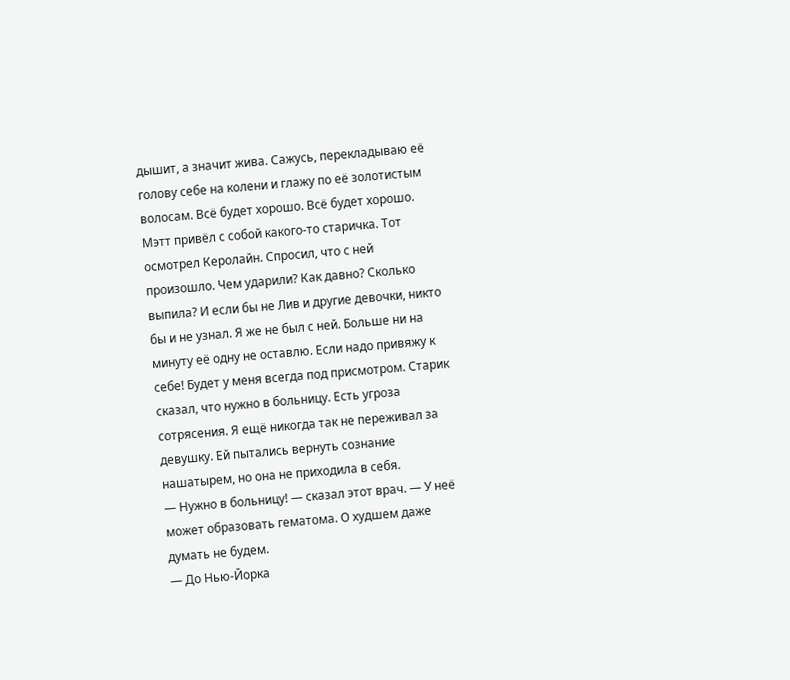дышит, а значит жива. Сажусь, перекладываю её голову себе на колени и глажу по её золотистым волосам. Всё будет хорошо. Всё будет хорошо.
Мэтт привёл с собой какого-то старичка. Тот осмотрел Керолайн. Спросил, что с ней произошло. Чем ударили? Как давно? Сколько выпила? И если бы не Лив и другие девочки, никто бы и не узнал. Я же не был с ней. Больше ни на минуту её одну не оставлю. Если надо привяжу к себе! Будет у меня всегда под присмотром. Старик сказал, что нужно в больницу. Есть угроза сотрясения. Я ещё никогда так не переживал за девушку. Ей пытались вернуть сознание нашатырем, но она не приходила в себя.
— Нужно в больницу! — сказал этот врач. — У неё может образовать гематома. О худшем даже думать не будем.
— До Нью-Йорка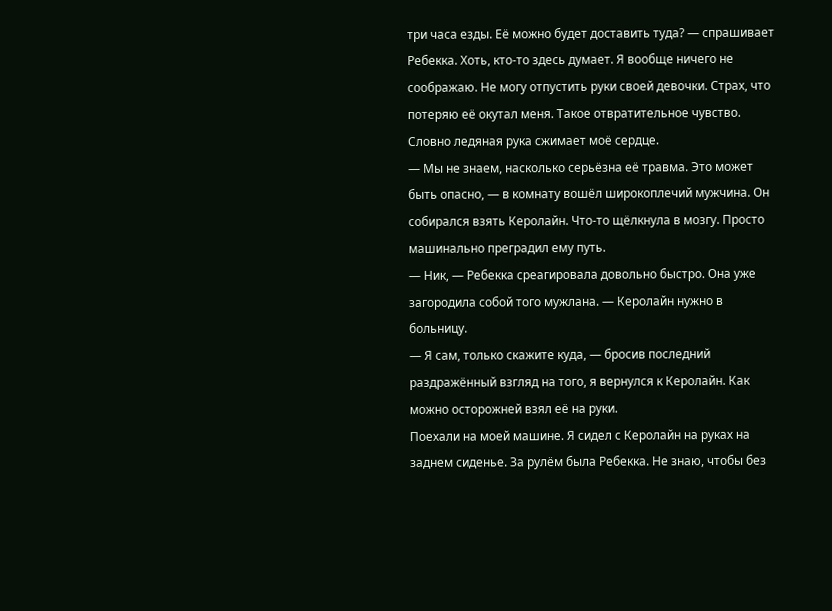три часа езды. Её можно будет доставить туда? — спрашивает Ребекка. Хоть, кто-то здесь думает. Я вообще ничего не соображаю. Не могу отпустить руки своей девочки. Страх, что потеряю её окутал меня. Такое отвратительное чувство. Словно ледяная рука сжимает моё сердце.
— Мы не знаем, насколько серьёзна её травма. Это может быть опасно, — в комнату вошёл широкоплечий мужчина. Он собирался взять Керолайн. Что-то щёлкнула в мозгу. Просто машинально преградил ему путь.
— Ник, — Ребекка среагировала довольно быстро. Она уже загородила собой того мужлана. — Керолайн нужно в больницу.
— Я сам, только скажите куда, — бросив последний раздражённый взгляд на того, я вернулся к Керолайн. Как можно осторожней взял её на руки.
Поехали на моей машине. Я сидел с Керолайн на руках на заднем сиденье. За рулём была Ребекка. Не знаю, чтобы без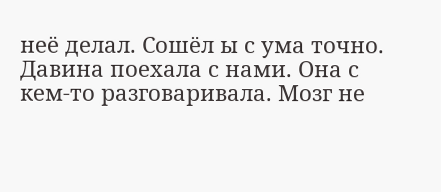неё делал. Сошёл ы с ума точно. Давина поехала с нами. Она с кем-то разговаривала. Мозг не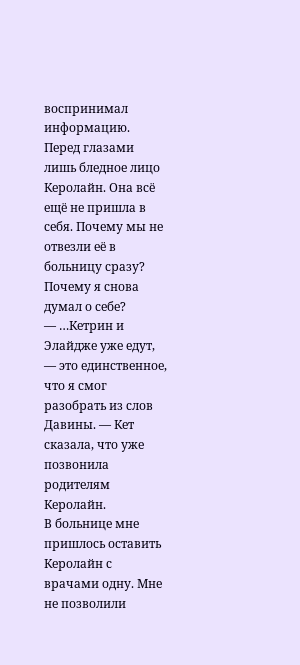воспринимал информацию. Перед глазами лишь бледное лицо Керолайн. Она всё ещё не пришла в себя. Почему мы не отвезли её в больницу сразу? Почему я снова думал о себе?
— …Кетрин и Элайдже уже едут, — это единственное, что я смог разобрать из слов Давины. — Кет сказала, что уже позвонила родителям Керолайн.
В больнице мне пришлось оставить Керолайн с врачами одну. Мне не позволили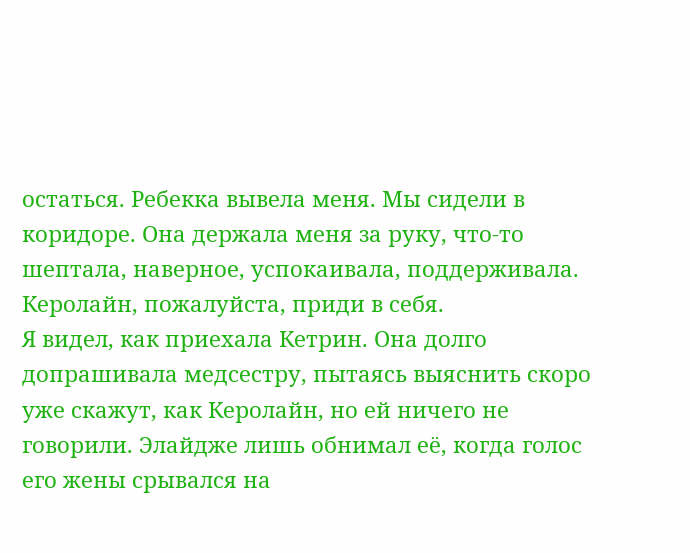остаться. Ребекка вывела меня. Мы сидели в коридоре. Она держала меня за руку, что-то шептала, наверное, успокаивала, поддерживала. Керолайн, пожалуйста, приди в себя.
Я видел, как приехала Кетрин. Она долго допрашивала медсестру, пытаясь выяснить скоро уже скажут, как Керолайн, но ей ничего не говорили. Элайдже лишь обнимал её, когда голос его жены срывался на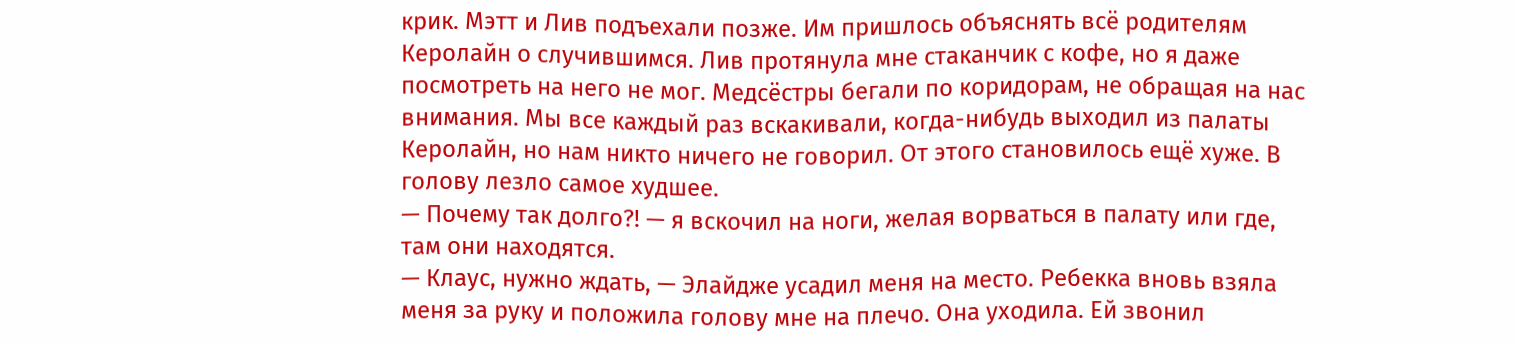крик. Мэтт и Лив подъехали позже. Им пришлось объяснять всё родителям Керолайн о случившимся. Лив протянула мне стаканчик с кофе, но я даже посмотреть на него не мог. Медсёстры бегали по коридорам, не обращая на нас внимания. Мы все каждый раз вскакивали, когда-нибудь выходил из палаты Керолайн, но нам никто ничего не говорил. От этого становилось ещё хуже. В голову лезло самое худшее.
— Почему так долго?! — я вскочил на ноги, желая ворваться в палату или где, там они находятся.
— Клаус, нужно ждать, — Элайдже усадил меня на место. Ребекка вновь взяла меня за руку и положила голову мне на плечо. Она уходила. Ей звонил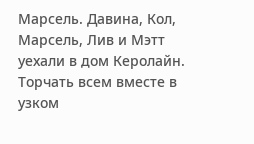Марсель. Давина, Кол, Марсель, Лив и Мэтт уехали в дом Керолайн. Торчать всем вместе в узком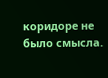коридоре не было смысла.